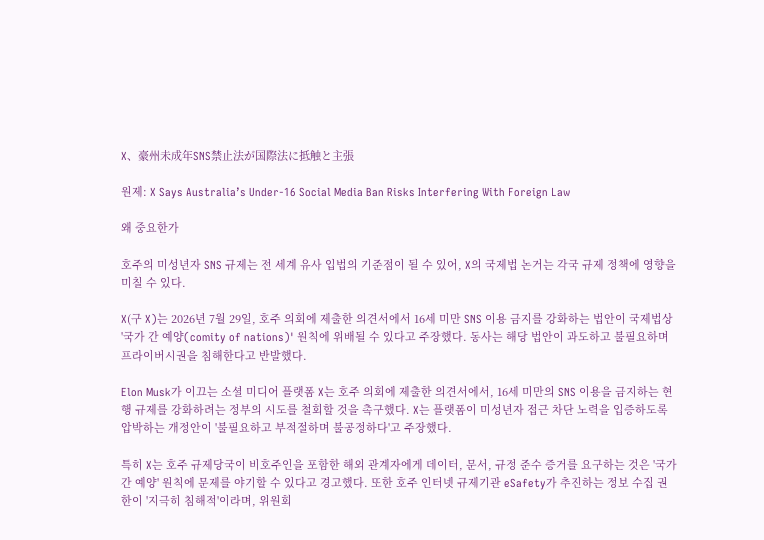X、豪州未成年SNS禁止法が国際法に抵触と主張

원제: X Says Australia’s Under-16 Social Media Ban Risks Interfering With Foreign Law

왜 중요한가

호주의 미성년자 SNS 규제는 전 세계 유사 입법의 기준점이 될 수 있어, X의 국제법 논거는 각국 규제 정책에 영향을 미칠 수 있다.

X(구 X)는 2026년 7월 29일, 호주 의회에 제출한 의견서에서 16세 미만 SNS 이용 금지를 강화하는 법안이 국제법상 '국가 간 예양(comity of nations)' 원칙에 위배될 수 있다고 주장했다. 동사는 해당 법안이 과도하고 불필요하며 프라이버시권을 침해한다고 반발했다.

Elon Musk가 이끄는 소셜 미디어 플랫폼 X는 호주 의회에 제출한 의견서에서, 16세 미만의 SNS 이용을 금지하는 현행 규제를 강화하려는 정부의 시도를 철회할 것을 촉구했다. X는 플랫폼이 미성년자 접근 차단 노력을 입증하도록 압박하는 개정안이 '불필요하고 부적절하며 불공정하다'고 주장했다.

특히 X는 호주 규제당국이 비호주인을 포함한 해외 관계자에게 데이터, 문서, 규정 준수 증거를 요구하는 것은 '국가 간 예양' 원칙에 문제를 야기할 수 있다고 경고했다. 또한 호주 인터넷 규제기관 eSafety가 추진하는 정보 수집 권한이 '지극히 침해적'이라며, 위원회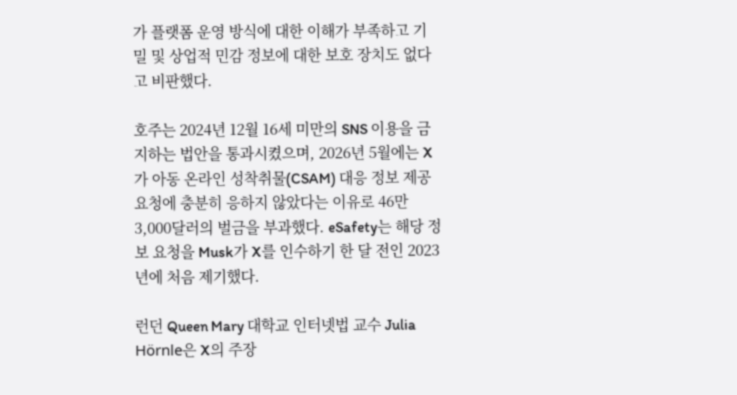가 플랫폼 운영 방식에 대한 이해가 부족하고 기밀 및 상업적 민감 정보에 대한 보호 장치도 없다고 비판했다.

호주는 2024년 12월 16세 미만의 SNS 이용을 금지하는 법안을 통과시켰으며, 2026년 5월에는 X가 아동 온라인 성착취물(CSAM) 대응 정보 제공 요청에 충분히 응하지 않았다는 이유로 46만 3,000달러의 벌금을 부과했다. eSafety는 해당 정보 요청을 Musk가 X를 인수하기 한 달 전인 2023년에 처음 제기했다.

런던 Queen Mary 대학교 인터넷법 교수 Julia Hörnle은 X의 주장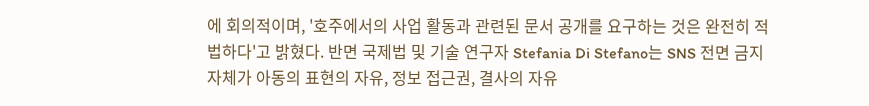에 회의적이며, '호주에서의 사업 활동과 관련된 문서 공개를 요구하는 것은 완전히 적법하다'고 밝혔다. 반면 국제법 및 기술 연구자 Stefania Di Stefano는 SNS 전면 금지 자체가 아동의 표현의 자유, 정보 접근권, 결사의 자유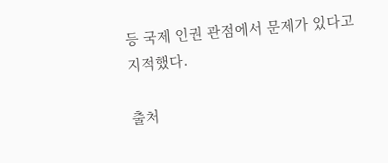등 국제 인권 관점에서 문제가 있다고 지적했다.

출처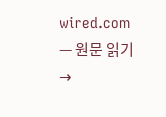wired.com — 원문 읽기 →